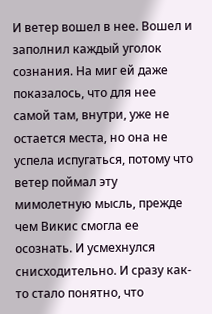И ветер вошел в нее. Вошел и заполнил каждый уголок сознания. На миг ей даже показалось, что для нее самой там, внутри, уже не остается места, но она не успела испугаться, потому что ветер поймал эту мимолетную мысль, прежде чем Викис смогла ее осознать. И усмехнулся снисходительно. И сразу как-то стало понятно, что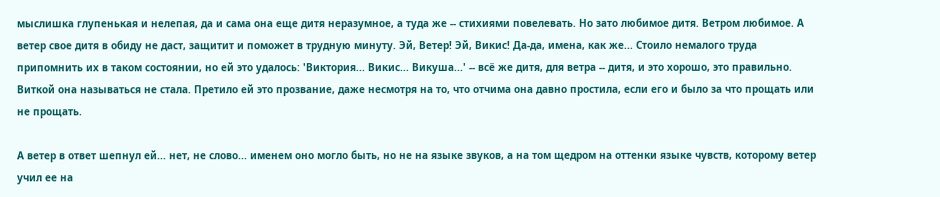мыслишка глупенькая и нелепая, да и сама она еще дитя неразумное, а туда же -- стихиями повелевать. Но зато любимое дитя. Ветром любимое. А ветер свое дитя в обиду не даст, защитит и поможет в трудную минуту. Эй, Ветер! Эй, Викис! Да-да, имена, как же... Стоило немалого труда припомнить их в таком состоянии, но ей это удалось: 'Виктория... Викис... Викуша...' -- всё же дитя, для ветра -- дитя, и это хорошо, это правильно. Виткой она называться не стала. Претило ей это прозвание, даже несмотря на то, что отчима она давно простила, если его и было за что прощать или не прощать.

А ветер в ответ шепнул ей... нет, не слово... именем оно могло быть, но не на языке звуков, а на том щедром на оттенки языке чувств, которому ветер учил ее на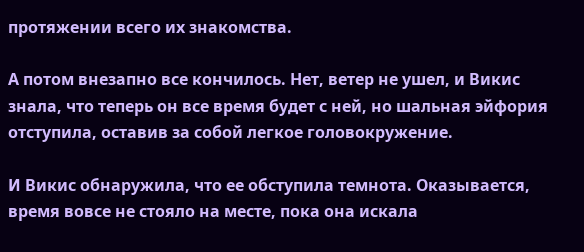протяжении всего их знакомства.

А потом внезапно все кончилось. Нет, ветер не ушел, и Викис знала, что теперь он все время будет с ней, но шальная эйфория отступила, оставив за собой легкое головокружение.

И Викис обнаружила, что ее обступила темнота. Оказывается, время вовсе не стояло на месте, пока она искала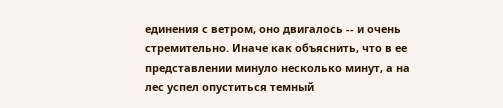единения с ветром, оно двигалось -- и очень стремительно. Иначе как объяснить, что в ее представлении минуло несколько минут, а на лес успел опуститься темный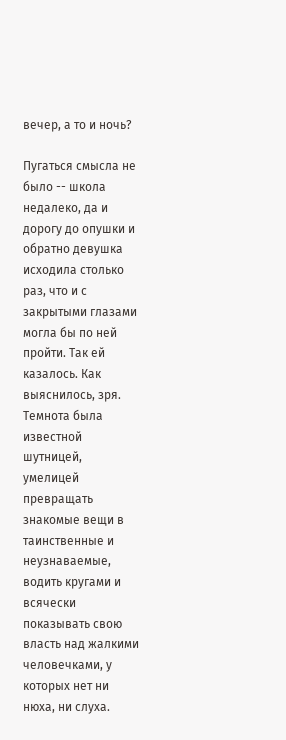вечер, а то и ночь?

Пугаться смысла не было -- школа недалеко, да и дорогу до опушки и обратно девушка исходила столько раз, что и с закрытыми глазами могла бы по ней пройти. Так ей казалось. Как выяснилось, зря. Темнота была известной шутницей, умелицей превращать знакомые вещи в таинственные и неузнаваемые, водить кругами и всячески показывать свою власть над жалкими человечками, у которых нет ни нюха, ни слуха.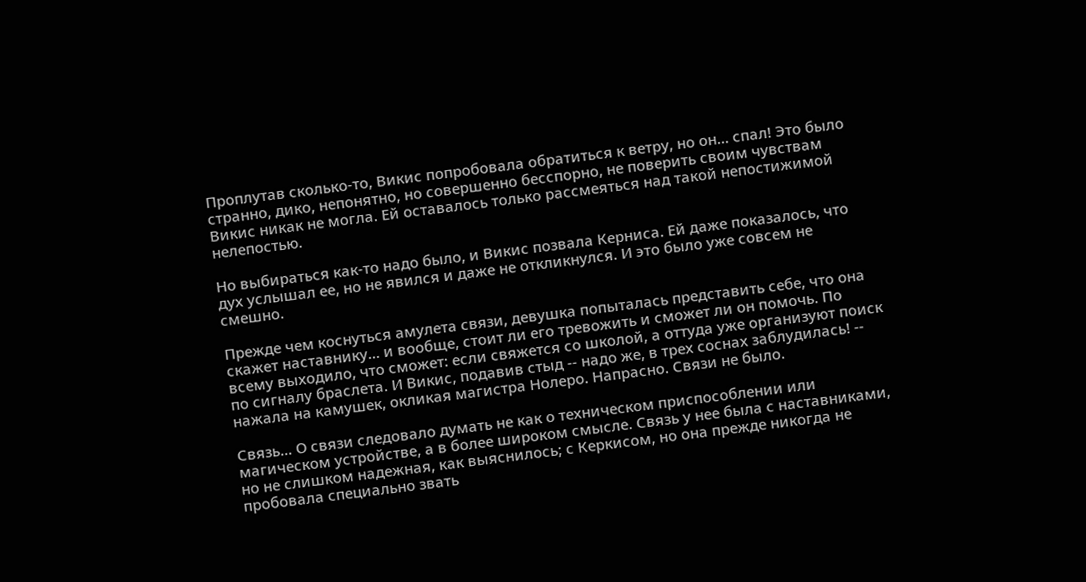Проплутав сколько-то, Викис попробовала обратиться к ветру, но он... спал! Это было странно, дико, непонятно, но совершенно бесспорно, не поверить своим чувствам Викис никак не могла. Ей оставалось только рассмеяться над такой непостижимой нелепостью.

Но выбираться как-то надо было, и Викис позвала Керниса. Ей даже показалось, что дух услышал ее, но не явился и даже не откликнулся. И это было уже совсем не смешно.

Прежде чем коснуться амулета связи, девушка попыталась представить себе, что она скажет наставнику... и вообще, стоит ли его тревожить и сможет ли он помочь. По всему выходило, что сможет: если свяжется со школой, а оттуда уже организуют поиск по сигналу браслета. И Викис, подавив стыд -- надо же, в трех соснах заблудилась! -- нажала на камушек, окликая магистра Нолеро. Напрасно. Связи не было.

Связь... О связи следовало думать не как о техническом приспособлении или магическом устройстве, а в более широком смысле. Связь у нее была с наставниками, но не слишком надежная, как выяснилось; с Керкисом, но она прежде никогда не пробовала специально звать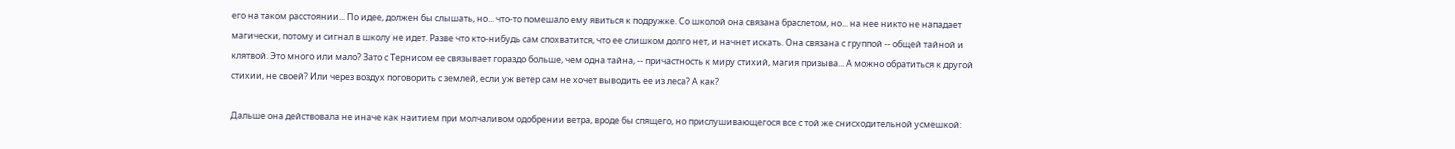его на таком расстоянии... По идее, должен бы слышать, но... что-то помешало ему явиться к подружке. Со школой она связана браслетом, но... на нее никто не нападает магически, потому и сигнал в школу не идет. Разве что кто-нибудь сам спохватится, что ее слишком долго нет, и начнет искать. Она связана с группой -- общей тайной и клятвой. Это много или мало? Зато с Тернисом ее связывает гораздо больше, чем одна тайна, -- причастность к миру стихий, магия призыва... А можно обратиться к другой стихии, не своей? Или через воздух поговорить с землей, если уж ветер сам не хочет выводить ее из леса? А как?

Дальше она действовала не иначе как наитием при молчаливом одобрении ветра, вроде бы спящего, но прислушивающегося все с той же снисходительной усмешкой: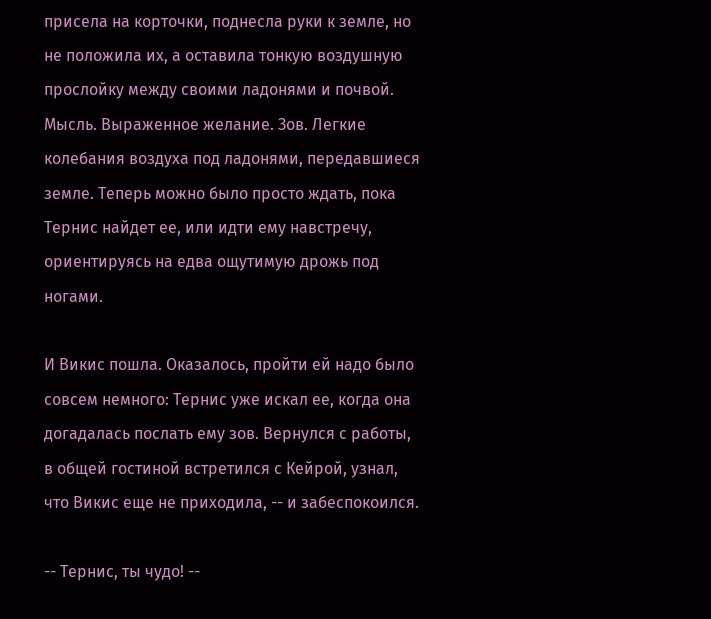присела на корточки, поднесла руки к земле, но не положила их, а оставила тонкую воздушную прослойку между своими ладонями и почвой. Мысль. Выраженное желание. Зов. Легкие колебания воздуха под ладонями, передавшиеся земле. Теперь можно было просто ждать, пока Тернис найдет ее, или идти ему навстречу, ориентируясь на едва ощутимую дрожь под ногами.

И Викис пошла. Оказалось, пройти ей надо было совсем немного: Тернис уже искал ее, когда она догадалась послать ему зов. Вернулся с работы, в общей гостиной встретился с Кейрой, узнал, что Викис еще не приходила, -- и забеспокоился.

-- Тернис, ты чудо! --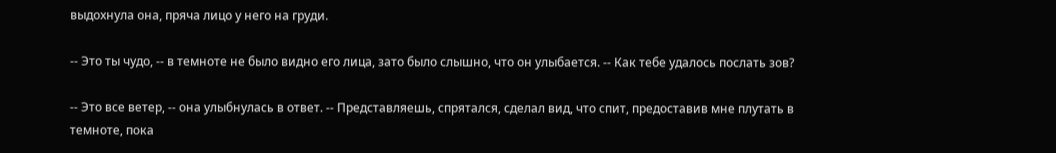выдохнула она, пряча лицо у него на груди.

-- Это ты чудо, -- в темноте не было видно его лица, зато было слышно, что он улыбается. -- Как тебе удалось послать зов?

-- Это все ветер, -- она улыбнулась в ответ. -- Представляешь, спрятался, сделал вид, что спит, предоставив мне плутать в темноте, пока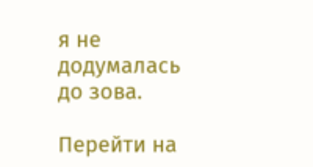я не додумалась до зова.

Перейти на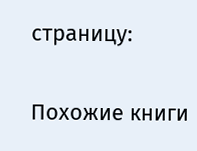страницу:

Похожие книги